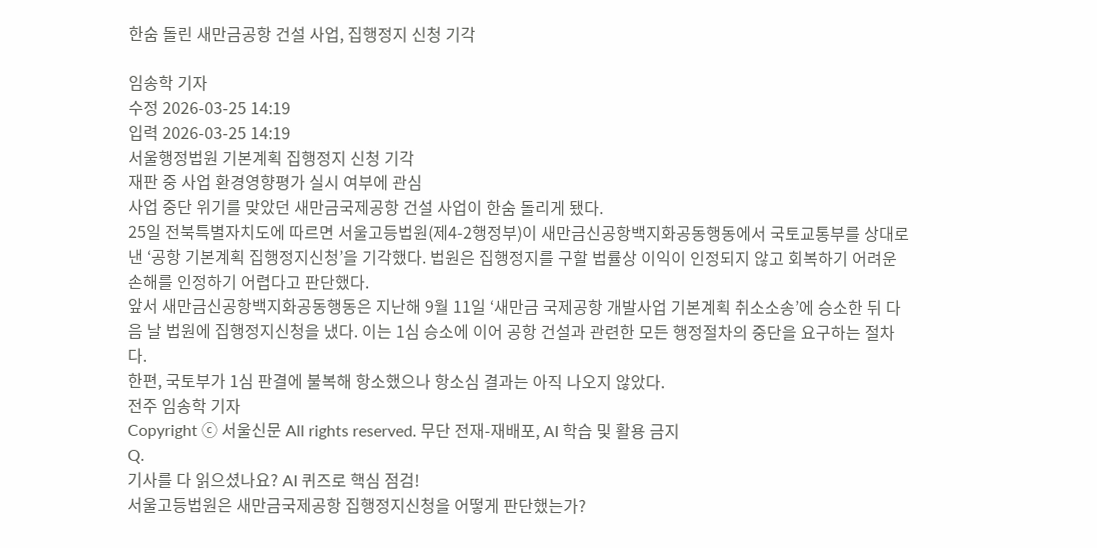한숨 돌린 새만금공항 건설 사업, 집행정지 신청 기각

임송학 기자
수정 2026-03-25 14:19
입력 2026-03-25 14:19
서울행정법원 기본계획 집행정지 신청 기각
재판 중 사업 환경영향평가 실시 여부에 관심
사업 중단 위기를 맞았던 새만금국제공항 건설 사업이 한숨 돌리게 됐다.
25일 전북특별자치도에 따르면 서울고등법원(제4-2행정부)이 새만금신공항백지화공동행동에서 국토교통부를 상대로 낸 ‘공항 기본계획 집행정지신청’을 기각했다. 법원은 집행정지를 구할 법률상 이익이 인정되지 않고 회복하기 어려운 손해를 인정하기 어렵다고 판단했다.
앞서 새만금신공항백지화공동행동은 지난해 9월 11일 ‘새만금 국제공항 개발사업 기본계획 취소소송’에 승소한 뒤 다음 날 법원에 집행정지신청을 냈다. 이는 1심 승소에 이어 공항 건설과 관련한 모든 행정절차의 중단을 요구하는 절차다.
한편, 국토부가 1심 판결에 불복해 항소했으나 항소심 결과는 아직 나오지 않았다.
전주 임송학 기자
Copyright ⓒ 서울신문 All rights reserved. 무단 전재-재배포, AI 학습 및 활용 금지
Q.
기사를 다 읽으셨나요? AI 퀴즈로 핵심 점검!
서울고등법원은 새만금국제공항 집행정지신청을 어떻게 판단했는가?